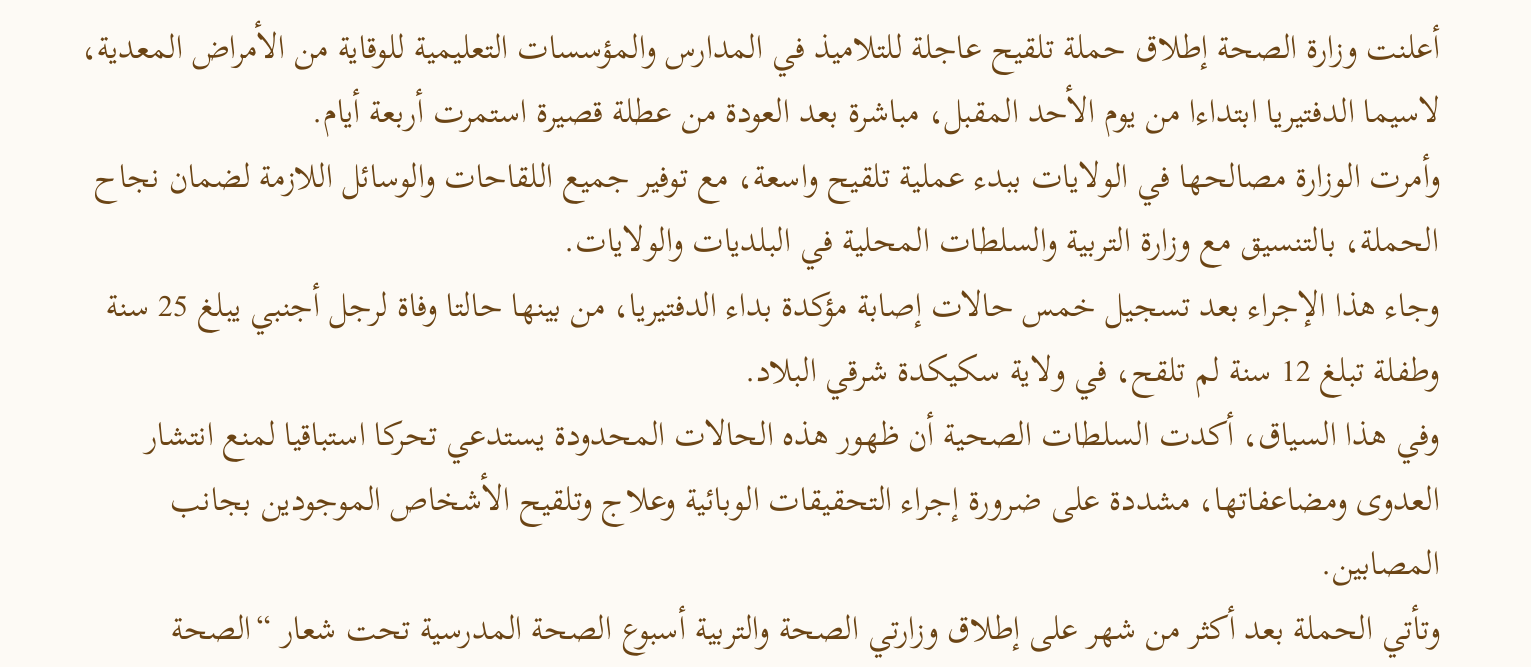أعلنت وزارة الصحة إطلاق حملة تلقيح عاجلة للتلاميذ في المدارس والمؤسسات التعليمية للوقاية من الأمراض المعدية، لاسيما الدفتيريا ابتداءا من يوم الأحد المقبل، مباشرة بعد العودة من عطلة قصيرة استمرت أربعة أيام.
وأمرت الوزارة مصالحها في الولايات ببدء عملية تلقيح واسعة، مع توفير جميع اللقاحات والوسائل اللازمة لضمان نجاح الحملة، بالتنسيق مع وزارة التربية والسلطات المحلية في البلديات والولايات.
وجاء هذا الإجراء بعد تسجيل خمس حالات إصابة مؤكدة بداء الدفتيريا، من بينها حالتا وفاة لرجل أجنبي يبلغ 25 سنة وطفلة تبلغ 12 سنة لم تلقح، في ولاية سكيكدة شرقي البلاد.
وفي هذا السياق، أكدت السلطات الصحية أن ظهور هذه الحالات المحدودة يستدعي تحركا استباقيا لمنع انتشار العدوى ومضاعفاتها، مشددة على ضرورة إجراء التحقيقات الوبائية وعلاج وتلقيح الأشخاص الموجودين بجانب المصابين.
وتأتي الحملة بعد أكثر من شهر على إطلاق وزارتي الصحة والتربية أسبوع الصحة المدرسية تحت شعار “الصحة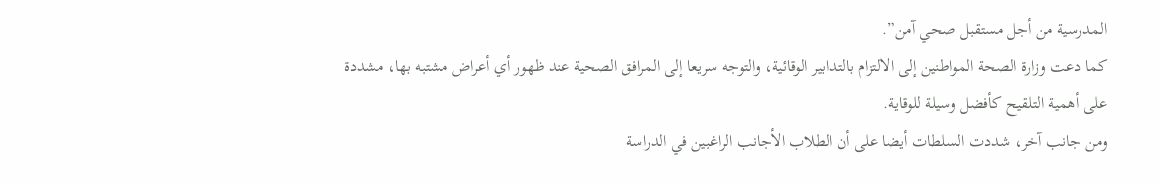المدرسية من أجل مستقبل صحي آمن”.
كما دعت وزارة الصحة المواطنين إلى الالتزام بالتدابير الوقائية، والتوجه سريعا إلى المرافق الصحية عند ظهور أي أعراض مشتبه بها، مشددة على أهمية التلقيح كأفضل وسيلة للوقاية.
ومن جانب آخر، شددت السلطات أيضا على أن الطلاب الأجانب الراغبين في الدراسة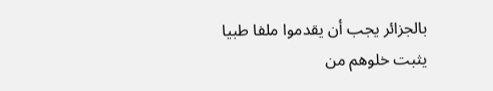بالجزائر يجب أن يقدموا ملفا طبيا يثبت خلوهم من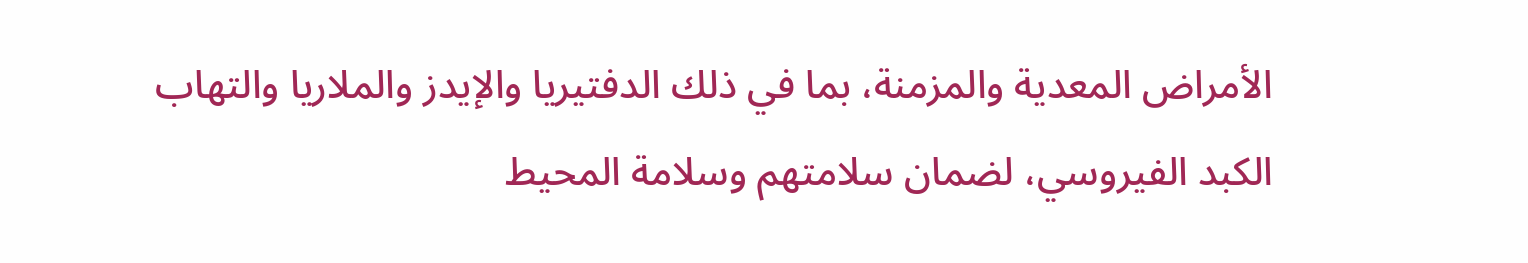الأمراض المعدية والمزمنة، بما في ذلك الدفتيريا والإيدز والملاريا والتهاب الكبد الفيروسي، لضمان سلامتهم وسلامة المحيط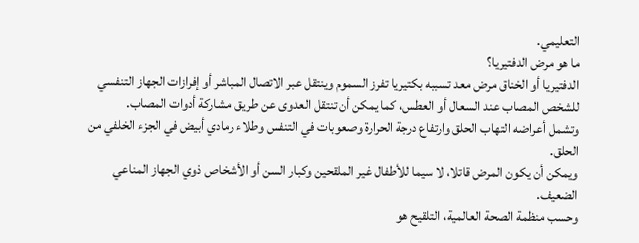التعليمي.
ما هو مرض الدفتيريا؟
الدفتيريا أو الخناق مرض معد تسببه بكتيريا تفرز السموم وينتقل عبر الاتصال المباشر أو إفرازات الجهاز التنفسي للشخص المصاب عند السعال أو العطس، كما يمكن أن تنتقل العدوى عن طريق مشاركة أدوات المصاب.
وتشمل أعراضه التهاب الحلق وارتفاع درجة الحرارة وصعوبات في التنفس وطلاء رمادي أبيض في الجزء الخلفي من الحلق.
ويمكن أن يكون المرض قاتلا، لا سيما للأطفال غير الملقحين وكبار السن أو الأشخاص ذوي الجهاز المناعي الضعيف.
وحسب منظمة الصحة العالمية، التلقيح هو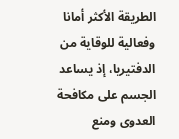الطريقة الأكثر أمانا وفعالية للوقاية من الدفتيريا، إذ يساعد الجسم على مكافحة العدوى ومنع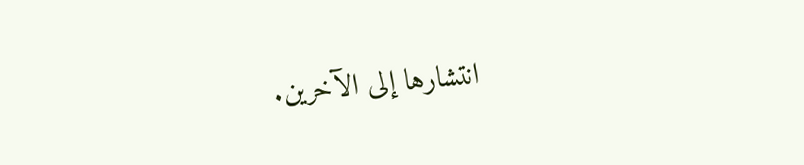انتشارها إلى الآخرين.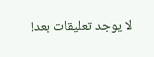لا يوجد تعليقات بعد!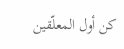كن أول المعلّقين